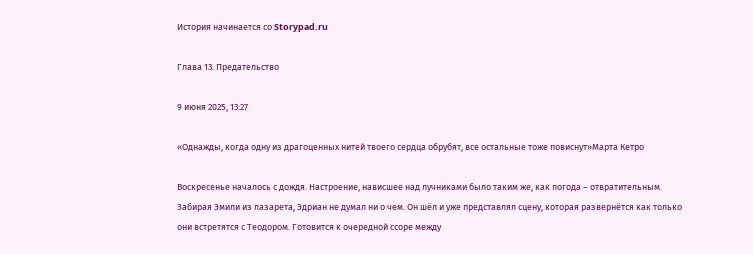История начинается со Storypad.ru

Глава 13. Предательство

9 июня 2025, 13:27

«Однажды, когда одну из драгоценных нитей твоего сердца обрубят, все остальные тоже повиснут»Марта Кетро

Воскресенье началось с дождя. Настроение, нависшее над лучниками было таким же, как погода – отвратительным. Забирая Эмили из лазарета, Эдриан не думал ни о чем. Он шёл и уже представлял сцену, которая развернётся как только они встретятся с Теодором. Готовится к очередной ссоре между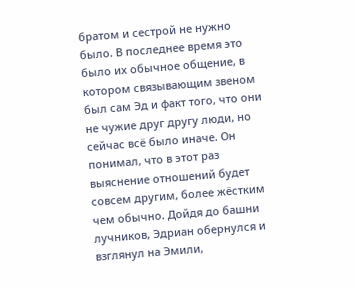братом и сестрой не нужно было. В последнее время это было их обычное общение, в котором связывающим звеном был сам Эд и факт того, что они не чужие друг другу люди, но сейчас всё было иначе. Он понимал, что в этот раз выяснение отношений будет совсем другим, более жёстким чем обычно. Дойдя до башни лучников, Эдриан обернулся и взглянул на Эмили,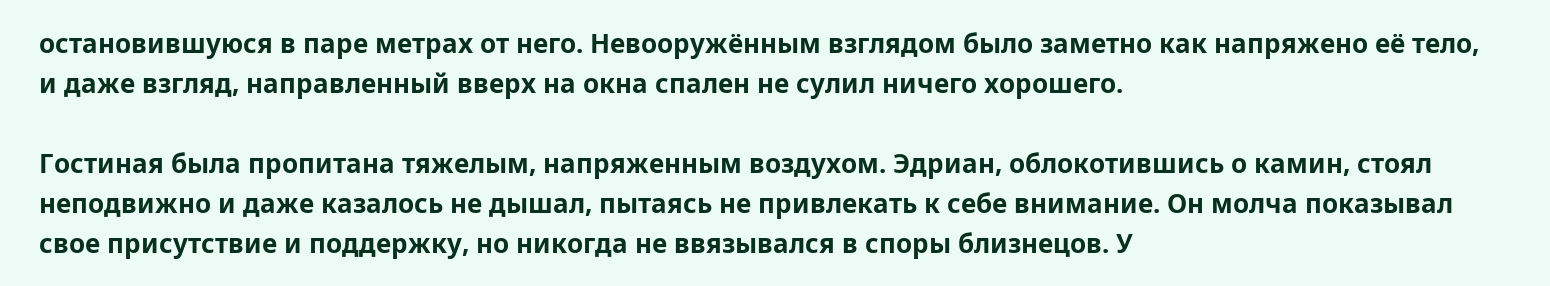остановившуюся в паре метрах от него. Невооружённым взглядом было заметно как напряжено её тело, и даже взгляд, направленный вверх на окна спален не сулил ничего хорошего.

Гостиная была пропитана тяжелым, напряженным воздухом. Эдриан, облокотившись о камин, стоял неподвижно и даже казалось не дышал, пытаясь не привлекать к себе внимание. Он молча показывал свое присутствие и поддержку, но никогда не ввязывался в споры близнецов. У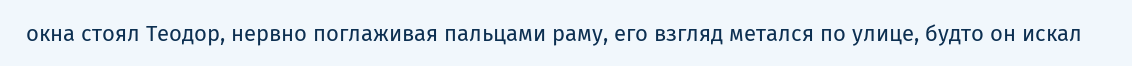окна стоял Теодор, нервно поглаживая пальцами раму, его взгляд метался по улице, будто он искал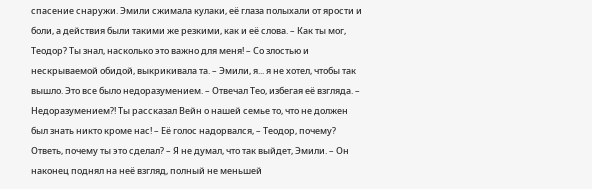спасение снаружи. Эмили сжимала кулаки, её глаза полыхали от ярости и боли, а действия были такими же резкими, как и её слова. – Как ты мог, Теодор? Ты знал, насколько это важно для меня! – Со злостью и нескрываемой обидой, выкрикивала та. – Эмили, я... я не хотел, чтобы так вышло. Это все было недоразумением. – Отвечал Тео, избегая её взгляда. – Недоразумением?! Ты рассказал Вейн о нашей семье то, что не должен был знать никто кроме нас! – Её голос надорвался, – Теодор, почему? Ответь, почему ты это сделал? – Я не думал, что так выйдет, Эмили. – Он наконец поднял на неё взгляд, полный не меньшей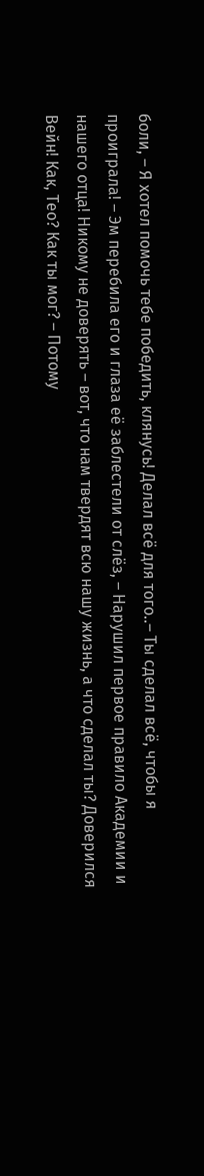боли, – Я хотел помочь тебе победить, клянусь! Делал всё для того..– Ты сделал всё, чтобы я проиграла! – Эм перебила его и глаза её заблестели от слёз, – Нарушил первое правило Академии и нашего отца! Никому не доверять – вот, что нам твердят всю нашу жизнь, а что сделал ты? Доверился Вейн! Как, Тео? Как ты мог? – Потому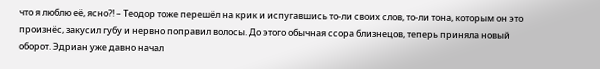что я люблю её, ясно?! – Теодор тоже перешёл на крик и испугавшись то-ли своих слов, то-ли тона, которым он это произнёс, закусил губу и нервно поправил волосы. До этого обычная ссора близнецов, теперь приняла новый оборот. Эдриан уже давно начал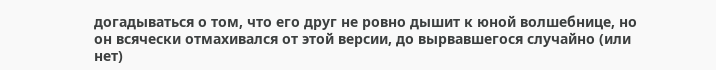догадываться о том, что его друг не ровно дышит к юной волшебнице, но он всячески отмахивался от этой версии, до вырвавшегося случайно (или нет)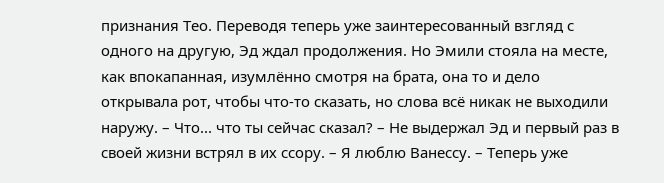признания Тео. Переводя теперь уже заинтересованный взгляд с одного на другую, Эд ждал продолжения. Но Эмили стояла на месте, как впокапанная, изумлённо смотря на брата, она то и дело открывала рот, чтобы что-то сказать, но слова всё никак не выходили наружу. – Что... что ты сейчас сказал? – Не выдержал Эд и первый раз в своей жизни встрял в их ссору. – Я люблю Ванессу. – Теперь уже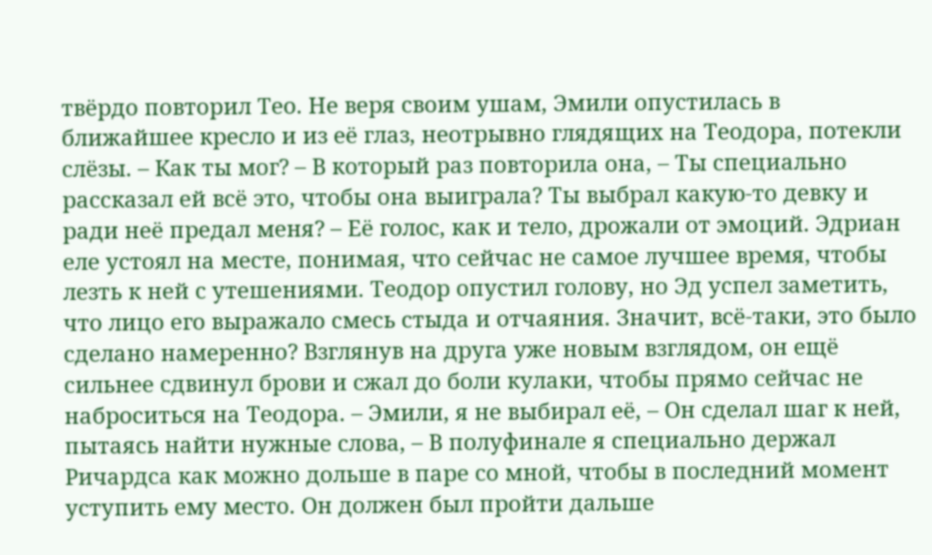твёрдо повторил Тео. Не веря своим ушам, Эмили опустилась в ближайшее кресло и из её глаз, неотрывно глядящих на Теодора, потекли слёзы. – Как ты мог? – В который раз повторила она, – Ты специально рассказал ей всё это, чтобы она выиграла? Ты выбрал какую-то девку и ради неё предал меня? – Её голос, как и тело, дрожали от эмоций. Эдриан еле устоял на месте, понимая, что сейчас не самое лучшее время, чтобы лезть к ней с утешениями. Теодор опустил голову, но Эд успел заметить, что лицо его выражало смесь стыда и отчаяния. Значит, всё-таки, это было сделано намеренно? Взглянув на друга уже новым взглядом, он ещё сильнее сдвинул брови и сжал до боли кулаки, чтобы прямо сейчас не наброситься на Теодора. – Эмили, я не выбирал её, – Он сделал шаг к ней, пытаясь найти нужные слова, – В полуфинале я специально держал Ричардса как можно дольше в паре со мной, чтобы в последний момент уступить ему место. Он должен был пройти дальше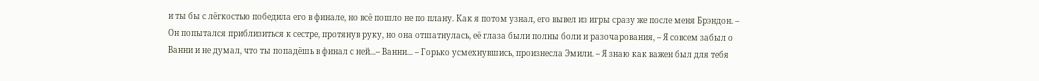и ты бы с лёгкостью победила его в финале, но всё пошло не по плану. Как я потом узнал, его вывел из игры сразу же после меня Брэндон. – Он попытался приблизиться к сестре, протянув руку, но она отшатнулась, её глаза были полны боли и разочарования, – Я совсем забыл о Ванни и не думал, что ты попадёшь в финал с ней...– Ванни... – Горько усмехнувшись, произнесла Эмили. – Я знаю как важен был для тебя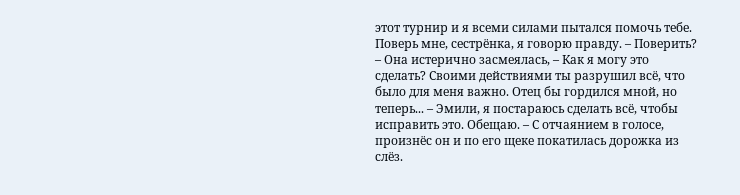этот турнир и я всеми силами пытался помочь тебе. Поверь мне, сестрёнка, я говорю правду. – Поверить? – Она истерично засмеялась, – Как я могу это сделать? Своими действиями ты разрушил всё, что было для меня важно. Отец бы гордился мной, но теперь... – Эмили, я постараюсь сделать всё, чтобы исправить это. Обещаю. – С отчаянием в голосе, произнёс он и по его щеке покатилась дорожка из слёз.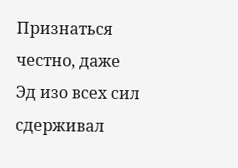Признаться честно, даже Эд изо всех сил сдерживал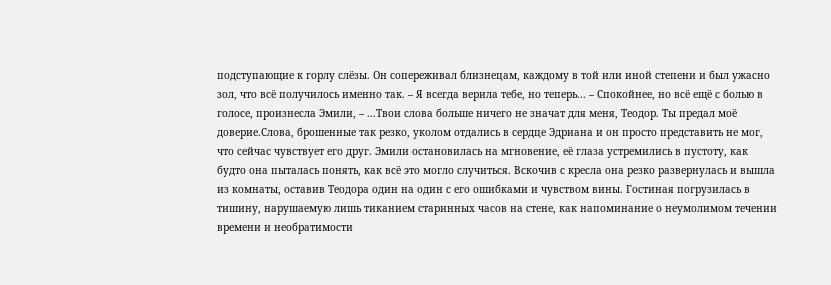подступающие к горлу слёзы. Он сопереживал близнецам, каждому в той или иной степени и был ужасно зол, что всё получилось именно так. – Я всегда верила тебе, но теперь... – Спокойнее, но всё ещё с болью в голосе, произнесла Эмили, – ...Твои слова больше ничего не значат для меня, Теодор. Ты предал моё доверие.Слова, брошенные так резко, уколом отдались в сердце Эдриана и он просто представить не мог, что сейчас чувствует его друг. Эмили остановилась на мгновение, её глаза устремились в пустоту, как будто она пыталась понять, как всё это могло случиться. Вскочив с кресла она резко развернулась и вышла из комнаты, оставив Теодора один на один с его ошибками и чувством вины. Гостиная погрузилась в тишину, нарушаемую лишь тиканием старинных часов на стене, как напоминание о неумолимом течении времени и необратимости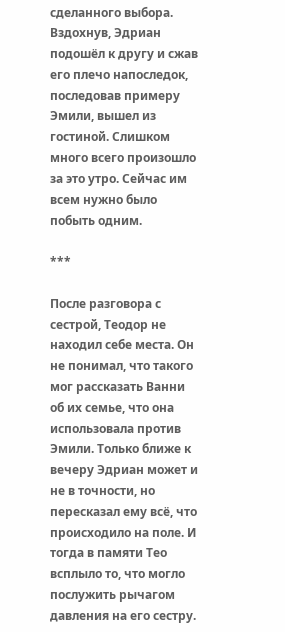сделанного выбора. Вздохнув, Эдриан подошёл к другу и сжав его плечо напоследок, последовав примеру Эмили, вышел из гостиной. Слишком много всего произошло за это утро. Сейчас им всем нужно было побыть одним.

***

После разговора с сестрой, Теодор не находил себе места. Он не понимал, что такого мог рассказать Ванни об их семье, что она использовала против Эмили. Только ближе к вечеру Эдриан может и не в точности, но пересказал ему всё, что происходило на поле. И тогда в памяти Тео всплыло то, что могло послужить рычагом давления на его сестру.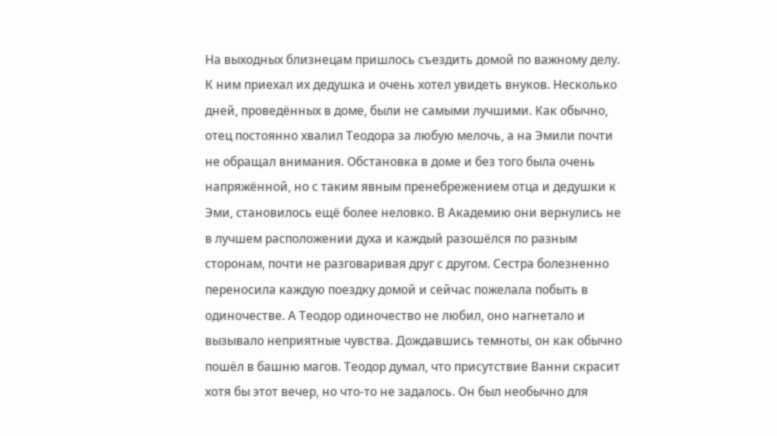На выходных близнецам пришлось съездить домой по важному делу. К ним приехал их дедушка и очень хотел увидеть внуков. Несколько дней, проведённых в доме, были не самыми лучшими. Как обычно, отец постоянно хвалил Теодора за любую мелочь, а на Эмили почти не обращал внимания. Обстановка в доме и без того была очень напряжённой, но с таким явным пренебрежением отца и дедушки к Эми, становилось ещё более неловко. В Академию они вернулись не в лучшем расположении духа и каждый разошёлся по разным сторонам, почти не разговаривая друг с другом. Сестра болезненно переносила каждую поездку домой и сейчас пожелала побыть в одиночестве. А Теодор одиночество не любил, оно нагнетало и вызывало неприятные чувства. Дождавшись темноты, он как обычно пошёл в башню магов. Теодор думал, что присутствие Ванни скрасит хотя бы этот вечер, но что-то не задалось. Он был необычно для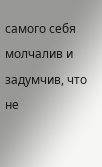самого себя молчалив и задумчив, что не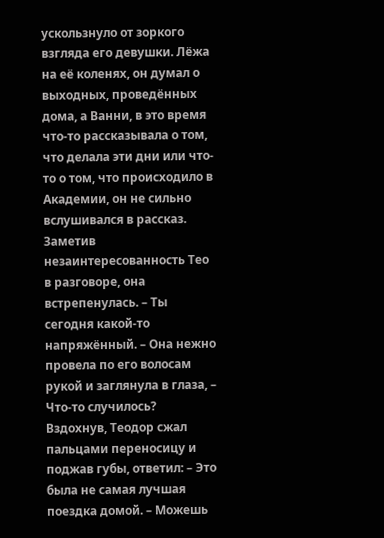ускользнуло от зоркого взгляда его девушки. Лёжа на её коленях, он думал о выходных, проведённых дома, а Ванни, в это время что-то рассказывала о том, что делала эти дни или что-то о том, что происходило в Академии, он не сильно вслушивался в рассказ. Заметив незаинтересованность Тео в разговоре, она встрепенулась. – Ты сегодня какой-то напряжённый. – Она нежно провела по его волосам рукой и заглянула в глаза, – Что-то случилось? Вздохнув, Теодор сжал пальцами переносицу и поджав губы, ответил: – Это была не самая лучшая поездка домой. – Можешь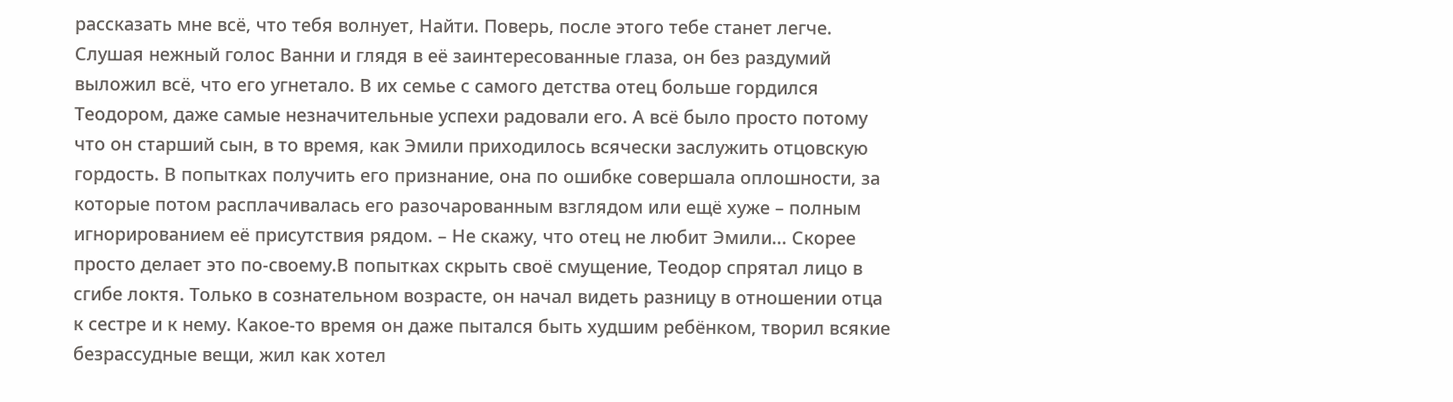рассказать мне всё, что тебя волнует, Найти. Поверь, после этого тебе станет легче. Слушая нежный голос Ванни и глядя в её заинтересованные глаза, он без раздумий выложил всё, что его угнетало. В их семье с самого детства отец больше гордился Теодором, даже самые незначительные успехи радовали его. А всё было просто потому что он старший сын, в то время, как Эмили приходилось всячески заслужить отцовскую гордость. В попытках получить его признание, она по ошибке совершала оплошности, за которые потом расплачивалась его разочарованным взглядом или ещё хуже – полным игнорированием её присутствия рядом. – Не скажу, что отец не любит Эмили... Скорее просто делает это по-своему.В попытках скрыть своё смущение, Теодор спрятал лицо в сгибе локтя. Только в сознательном возрасте, он начал видеть разницу в отношении отца к сестре и к нему. Какое-то время он даже пытался быть худшим ребёнком, творил всякие безрассудные вещи, жил как хотел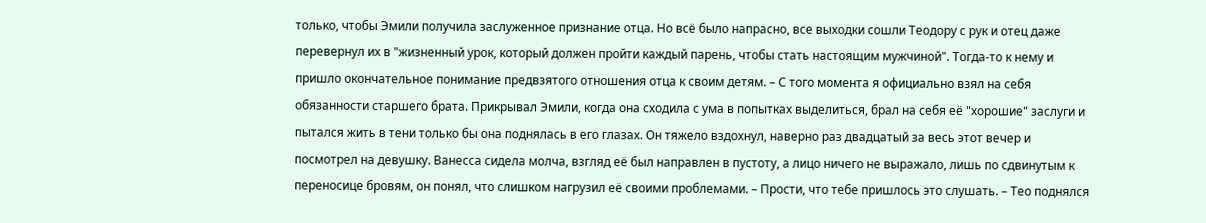только, чтобы Эмили получила заслуженное признание отца. Но всё было напрасно, все выходки сошли Теодору с рук и отец даже перевернул их в "жизненный урок, который должен пройти каждый парень, чтобы стать настоящим мужчиной". Тогда-то к нему и пришло окончательное понимание предвзятого отношения отца к своим детям. – С того момента я официально взял на себя обязанности старшего брата. Прикрывал Эмили, когда она сходила с ума в попытках выделиться, брал на себя её "хорошие" заслуги и пытался жить в тени только бы она поднялась в его глазах. Он тяжело вздохнул, наверно раз двадцатый за весь этот вечер и посмотрел на девушку. Ванесса сидела молча, взгляд её был направлен в пустоту, а лицо ничего не выражало, лишь по сдвинутым к переносице бровям, он понял, что слишком нагрузил её своими проблемами. – Прости, что тебе пришлось это слушать. – Тео поднялся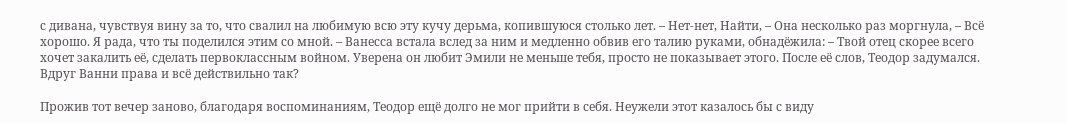с дивана, чувствуя вину за то, что свалил на любимую всю эту кучу дерьма, копившуюся столько лет. – Нет-нет, Найти, – Она несколько раз моргнула, – Всё хорошо. Я рада, что ты поделился этим со мной. – Ванесса встала вслед за ним и медленно обвив его талию руками, обнадёжила: – Твой отец скорее всего хочет закалить её, сделать первоклассным войном. Уверена он любит Эмили не меньше тебя, просто не показывает этого. После её слов, Теодор задумался. Вдруг Ванни права и всё действильно так?

Прожив тот вечер заново, благодаря воспоминаниям, Теодор ещё долго не мог прийти в себя. Неужели этот казалось бы с виду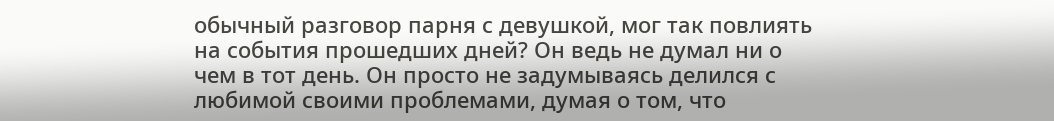обычный разговор парня с девушкой, мог так повлиять на события прошедших дней? Он ведь не думал ни о чем в тот день. Он просто не задумываясь делился с любимой своими проблемами, думая о том, что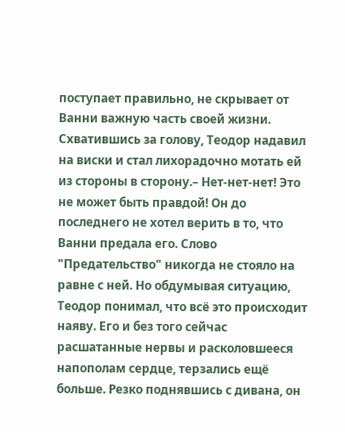поступает правильно, не скрывает от Ванни важную часть своей жизни. Схватившись за голову, Теодор надавил на виски и стал лихорадочно мотать ей из стороны в сторону.– Нет-нет-нет! Это не может быть правдой! Он до последнего не хотел верить в то, что Ванни предала его. Слово "Предательство" никогда не стояло на равне с ней. Но обдумывая ситуацию, Теодор понимал, что всё это происходит наяву. Его и без того сейчас расшатанные нервы и расколовшееся напополам сердце, терзались ещё больше. Резко поднявшись с дивана, он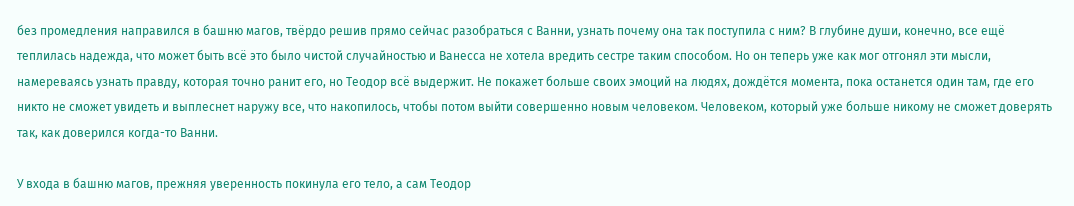без промедления направился в башню магов, твёрдо решив прямо сейчас разобраться с Ванни, узнать почему она так поступила с ним? В глубине души, конечно, все ещё теплилась надежда, что может быть всё это было чистой случайностью и Ванесса не хотела вредить сестре таким способом. Но он теперь уже как мог отгонял эти мысли, намереваясь узнать правду, которая точно ранит его, но Теодор всё выдержит. Не покажет больше своих эмоций на людях, дождётся момента, пока останется один там, где его никто не сможет увидеть и выплеснет наружу все, что накопилось, чтобы потом выйти совершенно новым человеком. Человеком, который уже больше никому не сможет доверять так, как доверился когда-то Ванни.

У входа в башню магов, прежняя уверенность покинула его тело, а сам Теодор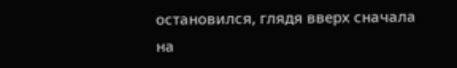остановился, глядя вверх сначала на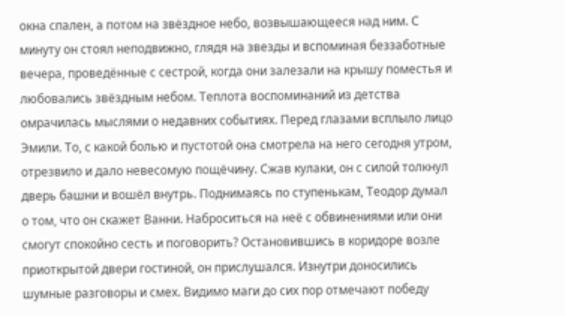окна спален, а потом на звёздное небо, возвышающееся над ним. С минуту он стоял неподвижно, глядя на звезды и вспоминая беззаботные вечера, проведённые с сестрой, когда они залезали на крышу поместья и любовались звёздным небом. Теплота воспоминаний из детства омрачилась мыслями о недавних событиях. Перед глазами всплыло лицо Эмили. То, с какой болью и пустотой она смотрела на него сегодня утром, отрезвило и дало невесомую пощёчину. Сжав кулаки, он с силой толкнул дверь башни и вошёл внутрь. Поднимаясь по ступенькам, Теодор думал о том, что он скажет Ванни. Наброситься на неё с обвинениями или они смогут спокойно сесть и поговорить? Остановившись в коридоре возле приоткрытой двери гостиной, он прислушался. Изнутри доносились шумные разговоры и смех. Видимо маги до сих пор отмечают победу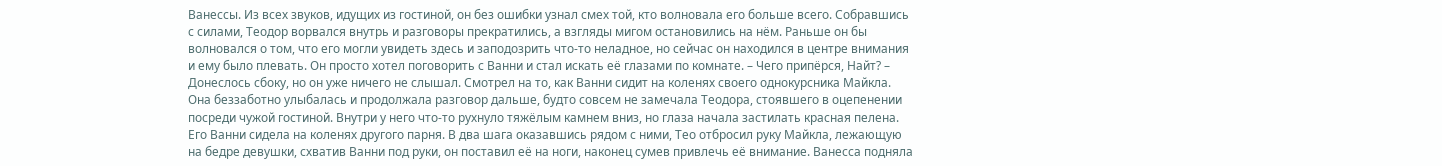Ванессы. Из всех звуков, идущих из гостиной, он без ошибки узнал смех той, кто волновала его больше всего. Собравшись с силами, Теодор ворвался внутрь и разговоры прекратились, а взгляды мигом остановились на нём. Раньше он бы волновался о том, что его могли увидеть здесь и заподозрить что-то неладное, но сейчас он находился в центре внимания и ему было плевать. Он просто хотел поговорить с Ванни и стал искать её глазами по комнате. – Чего припёрся, Найт? – Донеслось сбоку, но он уже ничего не слышал. Смотрел на то, как Ванни сидит на коленях своего однокурсника Майкла. Она беззаботно улыбалась и продолжала разговор дальше, будто совсем не замечала Теодора, стоявшего в оцепенении посреди чужой гостиной. Внутри у него что-то рухнуло тяжёлым камнем вниз, но глаза начала застилать красная пелена. Его Ванни сидела на коленях другого парня. В два шага оказавшись рядом с ними, Тео отбросил руку Майкла, лежающую на бедре девушки, схватив Ванни под руки, он поставил её на ноги, наконец сумев привлечь её внимание. Ванесса подняла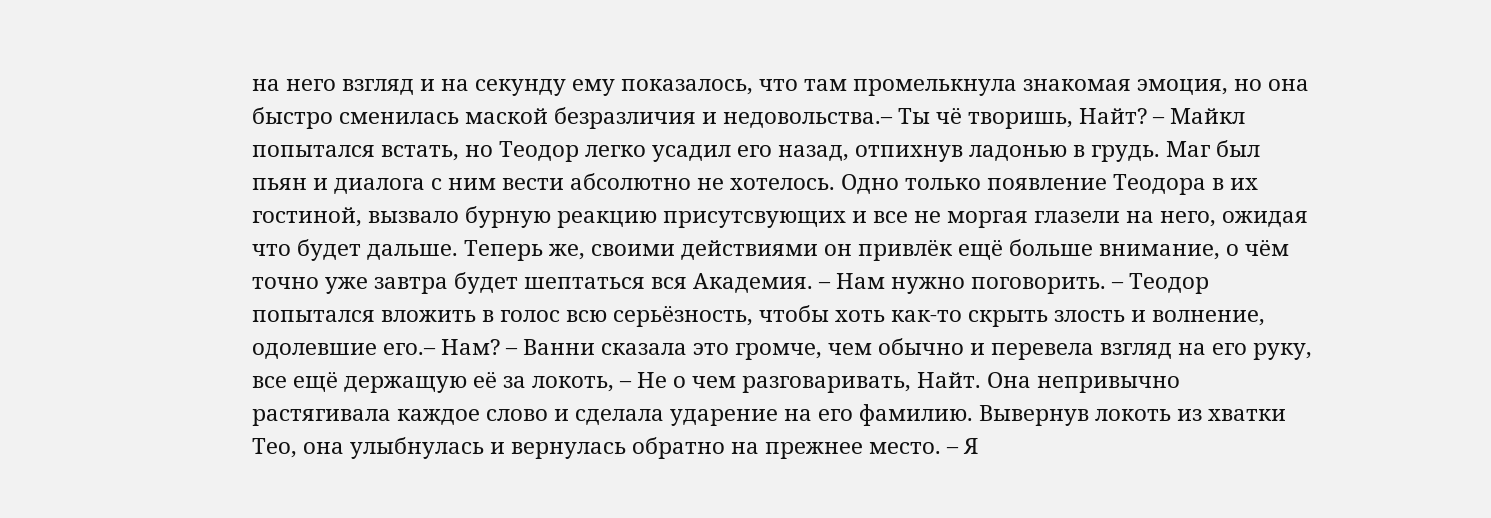на него взгляд и на секунду ему показалось, что там промелькнула знакомая эмоция, но она быстро сменилась маской безразличия и недовольства.– Ты чё творишь, Найт? – Майкл попытался встать, но Теодор легко усадил его назад, отпихнув ладонью в грудь. Маг был пьян и диалога с ним вести абсолютно не хотелось. Одно только появление Теодора в их гостиной, вызвало бурную реакцию присутсвующих и все не моргая глазели на него, ожидая что будет дальше. Теперь же, своими действиями он привлёк ещё больше внимание, о чём точно уже завтра будет шептаться вся Академия. – Нам нужно поговорить. – Теодор попытался вложить в голос всю серьёзность, чтобы хоть как-то скрыть злость и волнение, одолевшие его.– Нам? – Ванни сказала это громче, чем обычно и перевела взгляд на его руку, все ещё держащую её за локоть, – Не о чем разговаривать, Найт. Она непривычно растягивала каждое слово и сделала ударение на его фамилию. Вывернув локоть из хватки Тео, она улыбнулась и вернулась обратно на прежнее место. – Я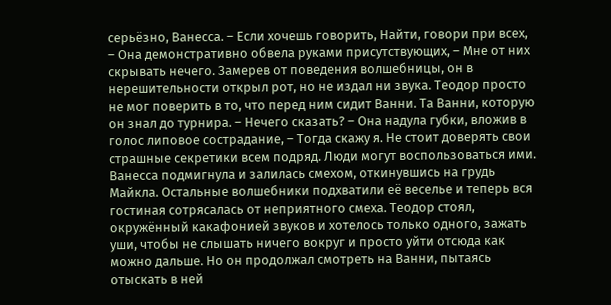серьёзно, Ванесса. – Если хочешь говорить, Найти, говори при всех, – Она демонстративно обвела руками присутствующих, – Мне от них скрывать нечего. Замерев от поведения волшебницы, он в нерешительности открыл рот, но не издал ни звука. Теодор просто не мог поверить в то, что перед ним сидит Ванни. Та Ванни, которую он знал до турнира. – Нечего сказать? – Она надула губки, вложив в голос липовое сострадание, – Тогда скажу я. Не стоит доверять свои страшные секретики всем подряд. Люди могут воспользоваться ими. Ванесса подмигнула и залилась смехом, откинувшись на грудь Майкла. Остальные волшебники подхватили её веселье и теперь вся гостиная сотрясалась от неприятного смеха. Теодор стоял, окружённый какафонией звуков и хотелось только одного, зажать уши, чтобы не слышать ничего вокруг и просто уйти отсюда как можно дальше. Но он продолжал смотреть на Ванни, пытаясь отыскать в ней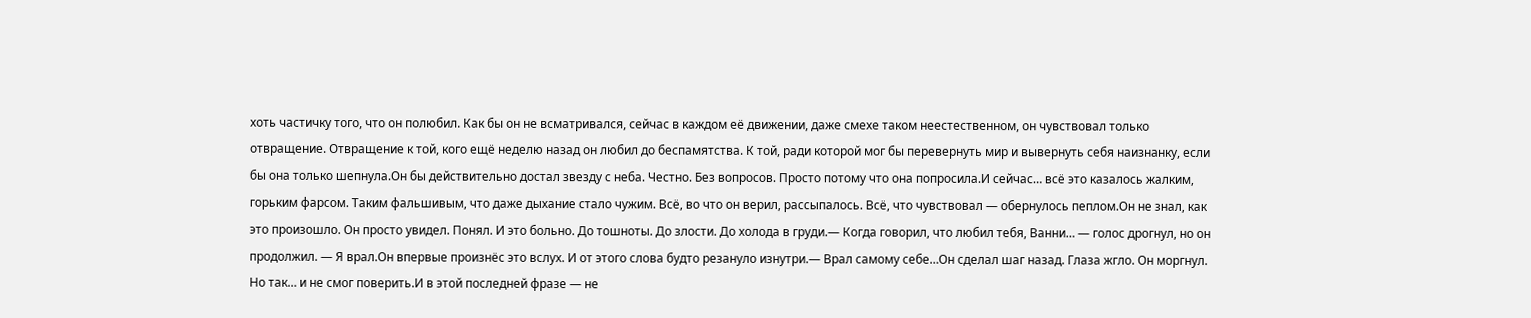хоть частичку того, что он полюбил. Как бы он не всматривался, сейчас в каждом её движении, даже смехе таком неестественном, он чувствовал только отвращение. Отвращение к той, кого ещё неделю назад он любил до беспамятства. К той, ради которой мог бы перевернуть мир и вывернуть себя наизнанку, если бы она только шепнула.Он бы действительно достал звезду с неба. Честно. Без вопросов. Просто потому что она попросила.И сейчас… всё это казалось жалким, горьким фарсом. Таким фальшивым, что даже дыхание стало чужим. Всё, во что он верил, рассыпалось. Всё, что чувствовал — обернулось пеплом.Он не знал, как это произошло. Он просто увидел. Понял. И это больно. До тошноты. До злости. До холода в груди.— Когда говорил, что любил тебя, Ванни… — голос дрогнул, но он продолжил. — Я врал.Он впервые произнёс это вслух. И от этого слова будто резануло изнутри.— Врал самому себе…Он сделал шаг назад. Глаза жгло. Он моргнул. Но так… и не смог поверить.И в этой последней фразе — не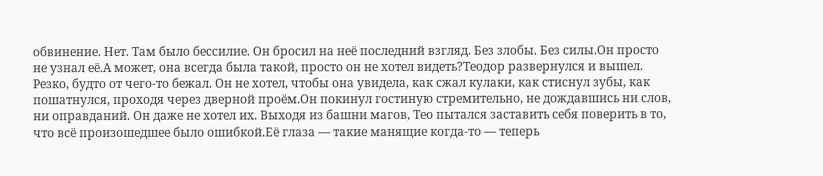обвинение. Нет. Там было бессилие. Он бросил на неё последний взгляд. Без злобы. Без силы.Он просто не узнал её.А может, она всегда была такой, просто он не хотел видеть?Теодор развернулся и вышел. Резко, будто от чего-то бежал. Он не хотел, чтобы она увидела, как сжал кулаки, как стиснул зубы, как пошатнулся, проходя через дверной проём.Он покинул гостиную стремительно, не дождавшись ни слов, ни оправданий. Он даже не хотел их. Выходя из башни магов, Тео пытался заставить себя поверить в то, что всё произошедшее было ошибкой.Её глаза — такие манящие когда-то — теперь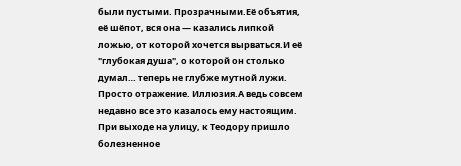были пустыми. Прозрачными.Её объятия, её шёпот, вся она — казались липкой ложью, от которой хочется вырваться.И её "глубокая душа", о которой он столько думал… теперь не глубже мутной лужи. Просто отражение. Иллюзия.А ведь совсем недавно все это казалось ему настоящим. При выходе на улицу, к Теодору пришло болезненное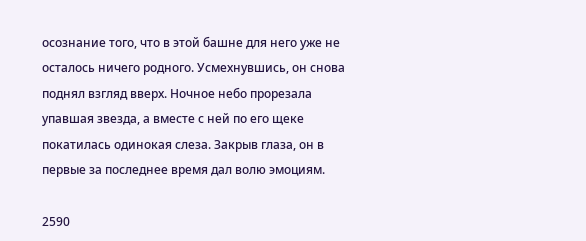осознание того, что в этой башне для него уже не осталось ничего родного. Усмехнувшись, он снова поднял взгляд вверх. Ночное небо прорезала упавшая звезда, а вместе с ней по его щеке покатилась одинокая слеза. Закрыв глаза, он в первые за последнее время дал волю эмоциям.

2590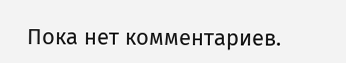Пока нет комментариев.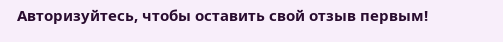Авторизуйтесь, чтобы оставить свой отзыв первым!